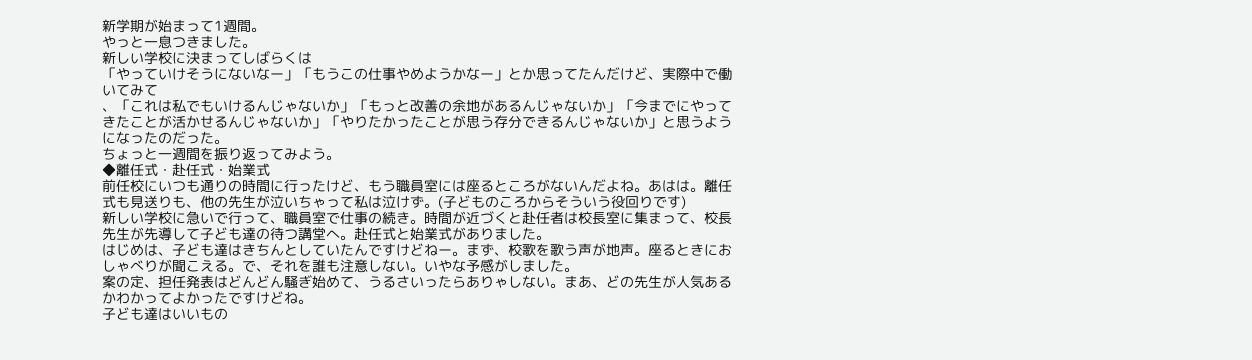新学期が始まって1週間。
やっと一息つきました。
新しい学校に決まってしばらくは
「やっていけそうにないなー」「もうこの仕事やめようかなー」とか思ってたんだけど、実際中で働いてみて
、「これは私でもいけるんじゃないか」「もっと改善の余地があるんじゃないか」「今までにやってきたことが活かせるんじゃないか」「やりたかったことが思う存分できるんじゃないか」と思うようになったのだった。
ちょっと一週間を振り返ってみよう。
◆離任式・赴任式・始業式
前任校にいつも通りの時間に行ったけど、もう職員室には座るところがないんだよね。あはは。離任式も見送りも、他の先生が泣いちゃって私は泣けず。(子どものころからそういう役回りです)
新しい学校に急いで行って、職員室で仕事の続き。時間が近づくと赴任者は校長室に集まって、校長先生が先導して子ども達の待つ講堂へ。赴任式と始業式がありました。
はじめは、子ども達はきちんとしていたんですけどねー。まず、校歌を歌う声が地声。座るときにおしゃべりが聞こえる。で、それを誰も注意しない。いやな予感がしました。
案の定、担任発表はどんどん騒ぎ始めて、うるさいったらありゃしない。まあ、どの先生が人気あるかわかってよかったですけどね。
子ども達はいいもの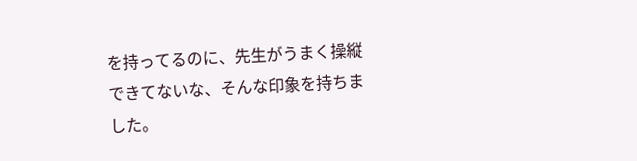を持ってるのに、先生がうまく操縦できてないな、そんな印象を持ちました。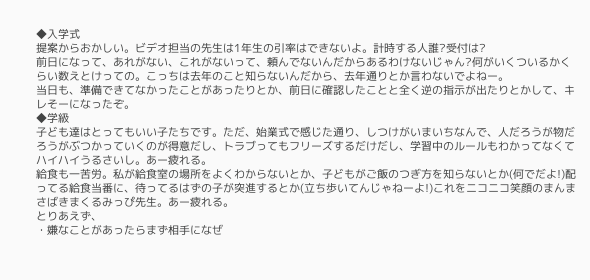◆入学式
提案からおかしい。ビデオ担当の先生は1年生の引率はできないよ。計時する人誰?受付は?
前日になって、あれがない、これがないって、頼んでないんだからあるわけないじゃん?何がいくついるかくらい数えとけっての。こっちは去年のこと知らないんだから、去年通りとか言わないでよねー。
当日も、準備できてなかったことがあったりとか、前日に確認したことと全く逆の指示が出たりとかして、キレそーになったぞ。
◆学級
子ども達はとってもいい子たちです。ただ、始業式で感じた通り、しつけがいまいちなんで、人だろうが物だろうがぶつかっていくのが得意だし、トラブってもフリーズするだけだし、学習中のルールもわかってなくてハイハイうるさいし。あー疲れる。
給食も一苦労。私が給食室の場所をよくわからないとか、子どもがご飯のつぎ方を知らないとか(何でだよ!)配ってる給食当番に、待ってるはずの子が突進するとか(立ち歩いてんじゃねーよ!)これをニコニコ笑顔のまんまさばきまくるみっぴ先生。あー疲れる。
とりあえず、
・嫌なことがあったらまず相手になぜ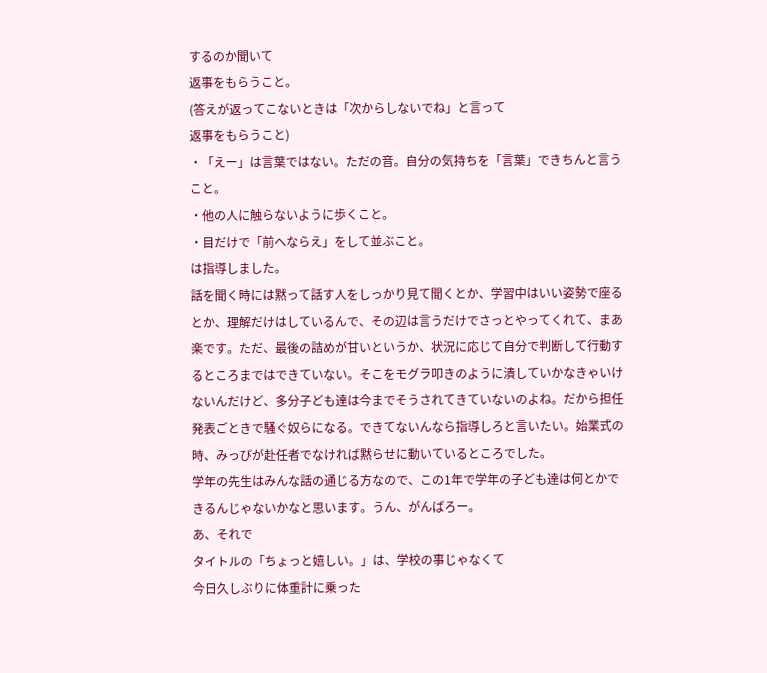するのか聞いて
返事をもらうこと。
(答えが返ってこないときは「次からしないでね」と言って
返事をもらうこと)
・「えー」は言葉ではない。ただの音。自分の気持ちを「言葉」できちんと言うこと。
・他の人に触らないように歩くこと。
・目だけで「前へならえ」をして並ぶこと。
は指導しました。
話を聞く時には黙って話す人をしっかり見て聞くとか、学習中はいい姿勢で座るとか、理解だけはしているんで、その辺は言うだけでさっとやってくれて、まあ楽です。ただ、最後の詰めが甘いというか、状況に応じて自分で判断して行動するところまではできていない。そこをモグラ叩きのように潰していかなきゃいけないんだけど、多分子ども達は今までそうされてきていないのよね。だから担任発表ごときで騒ぐ奴らになる。できてないんなら指導しろと言いたい。始業式の時、みっぴが赴任者でなければ黙らせに動いているところでした。
学年の先生はみんな話の通じる方なので、この1年で学年の子ども達は何とかできるんじゃないかなと思います。うん、がんばろー。
あ、それで
タイトルの「ちょっと嬉しい。」は、学校の事じゃなくて
今日久しぶりに体重計に乗った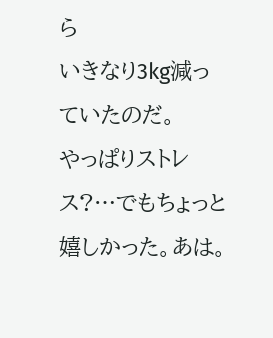ら
いきなり3kg減っていたのだ。
やっぱりストレス?…でもちょっと嬉しかった。あは。